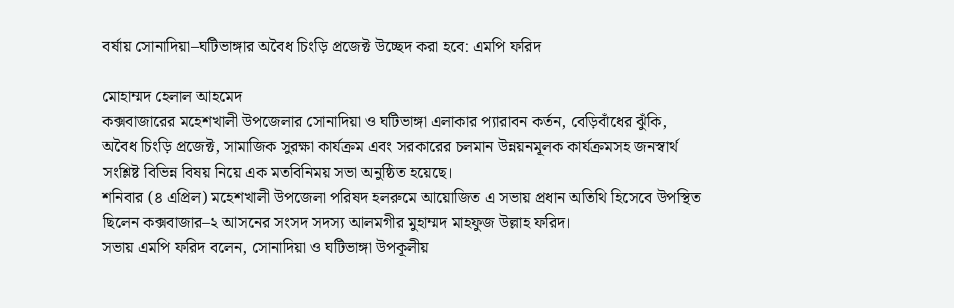বর্ষায় সোনাদিয়া–ঘটিভাঙ্গার অবৈধ চিংড়ি প্রজেক্ট উচ্ছেদ করা হবে: এমপি ফরিদ

মোহাম্মদ হেলাল আহমেদ
কক্সবাজারের মহেশখালী উপজেলার সোনাদিয়া ও ঘটিভাঙ্গা এলাকার প্যারাবন কর্তন, বেড়িবাঁধের ঝুঁকি, অবৈধ চিংড়ি প্রজেক্ট, সামাজিক সুরক্ষা কার্যক্রম এবং সরকারের চলমান উন্নয়নমূলক কার্যক্রমসহ জনস্বার্থ সংশ্লিষ্ট বিভিন্ন বিষয় নিয়ে এক মতবিনিময় সভা অনুষ্ঠিত হয়েছে।
শনিবার (৪ এপ্রিল) মহেশখালী উপজেলা পরিষদ হলরুমে আয়োজিত এ সভায় প্রধান অতিথি হিসেবে উপস্থিত ছিলেন কক্সবাজার–২ আসনের সংসদ সদস্য আলমগীর মুহাম্মদ মাহফুজ উল্লাহ ফরিদ।
সভায় এমপি ফরিদ বলেন, সোনাদিয়া ও ঘটিভাঙ্গা উপকূলীয়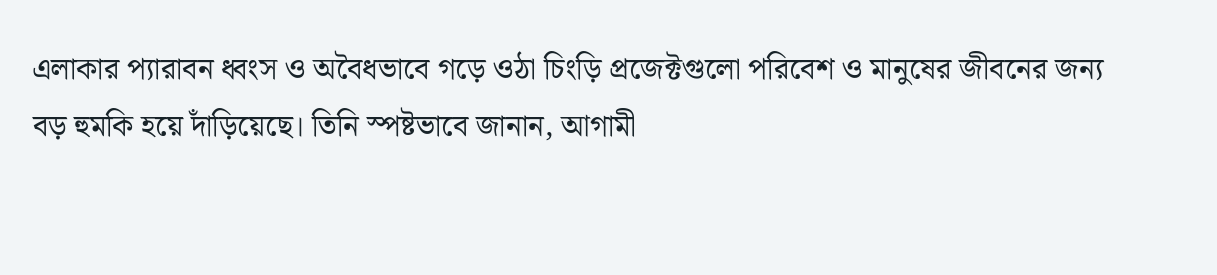এলাকার প্যারাবন ধ্বংস ও অবৈধভাবে গড়ে ওঠা চিংড়ি প্রজেক্টগুলো পরিবেশ ও মানুষের জীবনের জন্য বড় হুমকি হয়ে দাঁড়িয়েছে। তিনি স্পষ্টভাবে জানান, আগামী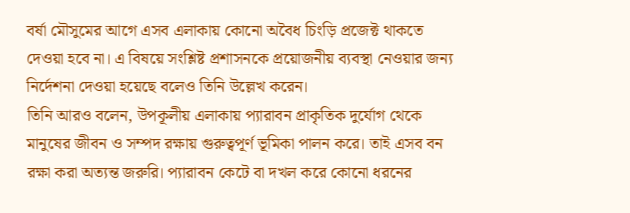বর্ষা মৌসুমের আগে এসব এলাকায় কোনো অবৈধ চিংড়ি প্রজেক্ট থাকতে দেওয়া হবে না। এ বিষয়ে সংশ্লিষ্ট প্রশাসনকে প্রয়োজনীয় ব্যবস্থা নেওয়ার জন্য নির্দেশনা দেওয়া হয়েছে বলেও তিনি উল্লেখ করেন।
তিনি আরও বলেন, উপকূলীয় এলাকায় প্যারাবন প্রাকৃতিক দুর্যোগ থেকে মানুষের জীবন ও সম্পদ রক্ষায় গুরুত্বপূর্ণ ভূমিকা পালন করে। তাই এসব বন রক্ষা করা অত্যন্ত জরুরি। প্যারাবন কেটে বা দখল করে কোনো ধরনের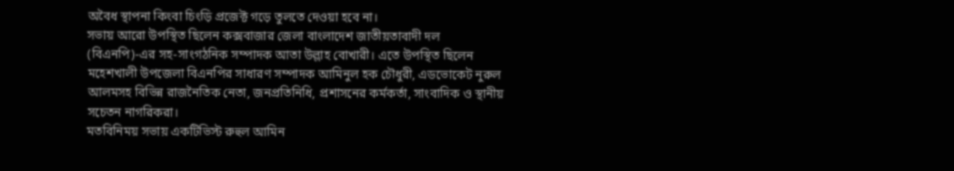অবৈধ স্থাপনা কিংবা চিংড়ি প্রজেক্ট গড়ে তুলতে দেওয়া হবে না।
সভায় আরো উপস্থিত ছিলেন কক্সবাজার জেলা বাংলাদেশ জাতীয়তাবাদী দল (বিএনপি)-এর সহ-সাংগঠনিক সম্পাদক আতা উল্লাহ বোখারী। এতে উপস্থিত ছিলেন মহেশখালী উপজেলা বিএনপির সাধারণ সম্পাদক আমিনুল হক চৌধুরী, এডভোকেট নুরুল আলমসহ বিভিন্ন রাজনৈতিক নেতা, জনপ্রতিনিধি, প্রশাসনের কর্মকর্তা, সাংবাদিক ও স্থানীয় সচেতন নাগরিকরা।
মতবিনিময় সভায় একটিভিস্ট রুহুল আমিন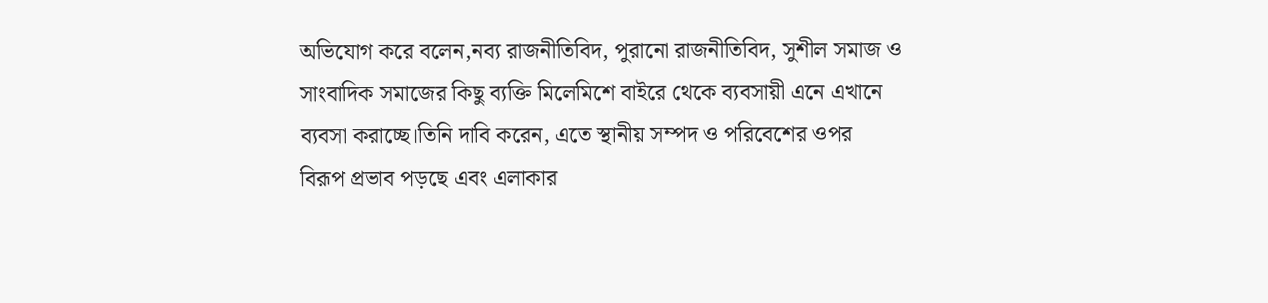অভিযোগ করে বলেন,নব্য রাজনীতিবিদ, পুরানো রাজনীতিবিদ, সুশীল সমাজ ও সাংবাদিক সমাজের কিছু ব্যক্তি মিলেমিশে বাইরে থেকে ব্যবসায়ী এনে এখানে ব্যবসা করাচ্ছে।তিনি দাবি করেন, এতে স্থানীয় সম্পদ ও পরিবেশের ওপর বিরূপ প্রভাব পড়ছে এবং এলাকার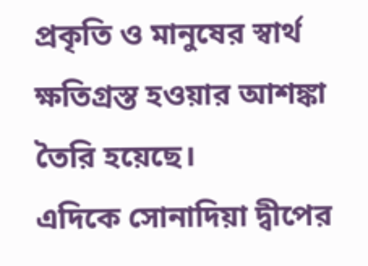প্রকৃতি ও মানুষের স্বার্থ ক্ষতিগ্রস্ত হওয়ার আশঙ্কা তৈরি হয়েছে।
এদিকে সোনাদিয়া দ্বীপের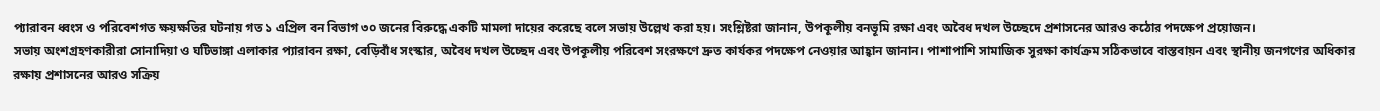প্যারাবন ধ্বংস ও পরিবেশগত ক্ষয়ক্ষতির ঘটনায় গত ১ এপ্রিল বন বিভাগ ৩০ জনের বিরুদ্ধে একটি মামলা দায়ের করেছে বলে সভায় উল্লেখ করা হয়। সংশ্লিষ্টরা জানান, উপকূলীয় বনভূমি রক্ষা এবং অবৈধ দখল উচ্ছেদে প্রশাসনের আরও কঠোর পদক্ষেপ প্রয়োজন।
সভায় অংশগ্রহণকারীরা সোনাদিয়া ও ঘটিভাঙ্গা এলাকার প্যারাবন রক্ষা, বেড়িবাঁধ সংস্কার, অবৈধ দখল উচ্ছেদ এবং উপকূলীয় পরিবেশ সংরক্ষণে দ্রুত কার্যকর পদক্ষেপ নেওয়ার আহ্বান জানান। পাশাপাশি সামাজিক সুরক্ষা কার্যক্রম সঠিকভাবে বাস্তবায়ন এবং স্থানীয় জনগণের অধিকার রক্ষায় প্রশাসনের আরও সক্রিয়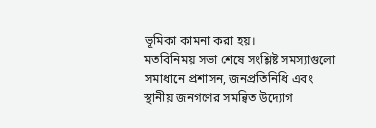ভূমিকা কামনা করা হয়।
মতবিনিময় সভা শেষে সংশ্লিষ্ট সমস্যাগুলো সমাধানে প্রশাসন, জনপ্রতিনিধি এবং স্থানীয় জনগণের সমন্বিত উদ্যোগ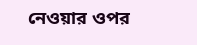নেওয়ার ওপর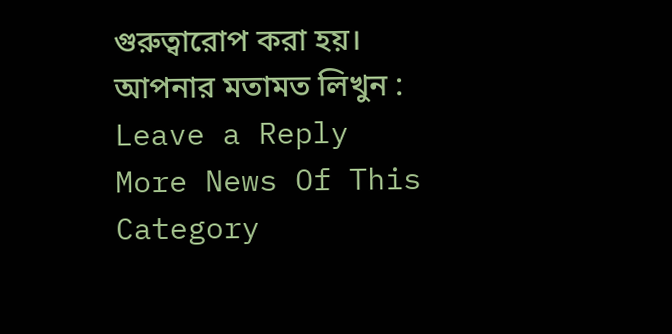গুরুত্বারোপ করা হয়।
আপনার মতামত লিখুন :
Leave a Reply
More News Of This Category